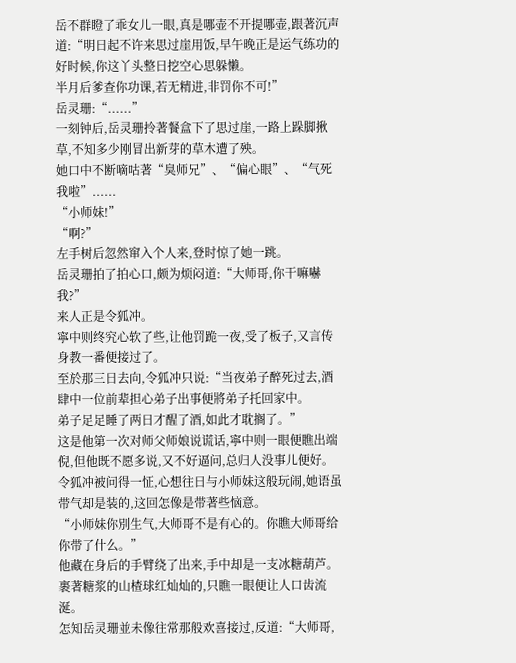岳不群瞪了乖女儿一眼,真是哪壶不开提哪壶,跟著沉声道:“明日起不许来思过崖用饭,早午晚正是运气练功的好时候,你这丫头整日挖空心思躲懒。
半月后爹查你功课,若无精进,非罚你不可!”
岳灵珊:“......”
一刻钟后,岳灵珊拎著餐盒下了思过崖,一路上跺脚揪草,不知多少刚冒出新芽的草木遭了殃。
她口中不断嘀咕著“臭师兄”、“偏心眼”、“气死我啦”......
“小师妹!”
“啊?”
左手树后忽然窜入个人来,登时惊了她一跳。
岳灵珊拍了拍心口,颇为烦闷道:“大师哥,你干嘛嚇我?”
来人正是令狐冲。
寧中则终究心软了些,让他罚跪一夜,受了板子,又言传身教一番便接过了。
至於那三日去向,令狐冲只说:“当夜弟子醉死过去,酒肆中一位前辈担心弟子出事便將弟子托回家中。
弟子足足睡了两日才醒了酒,如此才耽搁了。”
这是他第一次对师父师娘说谎话,寧中则一眼便瞧出端倪,但他既不愿多说,又不好逼问,总归人没事儿便好。
令狐冲被问得一怔,心想往日与小师妹这般玩闹,她语虽带气却是装的,这回怎像是带著些恼意。
“小师妹你別生气,大师哥不是有心的。你瞧大师哥给你带了什么。”
他藏在身后的手臂绕了出来,手中却是一支冰糖葫芦。
裹著糖浆的山楂球红灿灿的,只瞧一眼便让人口齿流涎。
怎知岳灵珊並未像往常那般欢喜接过,反道:“大师哥,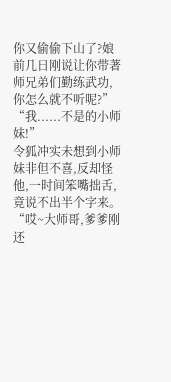你又偷偷下山了?娘前几日刚说让你带著师兄弟们勤练武功,你怎么就不听呢?”
“我......不是的小师妹!”
令狐冲实未想到小师妹非但不喜,反却怪他,一时间笨嘴拙舌,竟说不出半个字来。
“哎~大师哥,爹爹刚还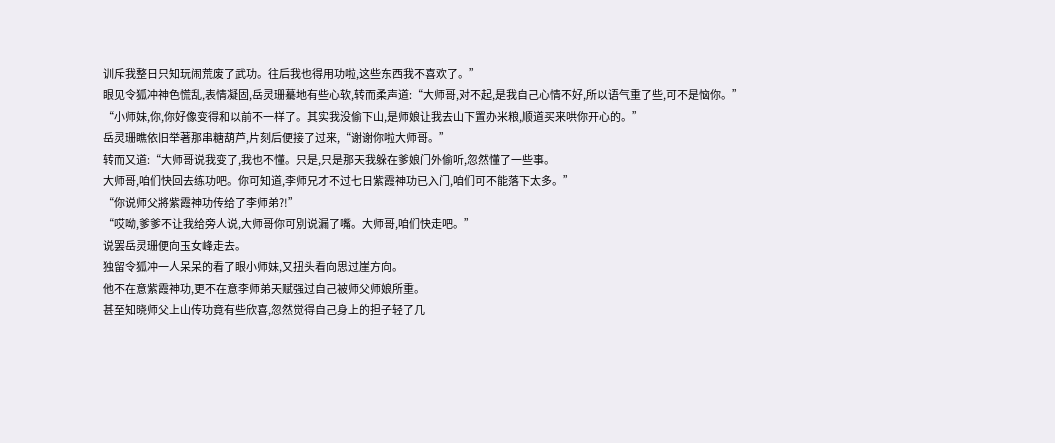训斥我整日只知玩闹荒废了武功。往后我也得用功啦,这些东西我不喜欢了。”
眼见令狐冲神色慌乱,表情凝固,岳灵珊驀地有些心软,转而柔声道:“大师哥,对不起,是我自己心情不好,所以语气重了些,可不是恼你。”
“小师妹,你,你好像变得和以前不一样了。其实我没偷下山,是师娘让我去山下置办米粮,顺道买来哄你开心的。”
岳灵珊瞧依旧举著那串糖葫芦,片刻后便接了过来,“谢谢你啦大师哥。”
转而又道:“大师哥说我变了,我也不懂。只是,只是那天我躲在爹娘门外偷听,忽然懂了一些事。
大师哥,咱们快回去练功吧。你可知道,李师兄才不过七日紫霞神功已入门,咱们可不能落下太多。”
“你说师父將紫霞神功传给了李师弟?!”
“哎呦,爹爹不让我给旁人说,大师哥你可別说漏了嘴。大师哥,咱们快走吧。”
说罢岳灵珊便向玉女峰走去。
独留令狐冲一人呆呆的看了眼小师妹,又扭头看向思过崖方向。
他不在意紫霞神功,更不在意李师弟天赋强过自己被师父师娘所重。
甚至知晓师父上山传功竟有些欣喜,忽然觉得自己身上的担子轻了几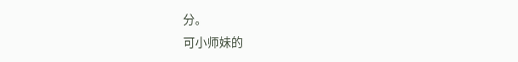分。
可小师妹的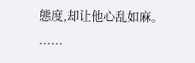態度,却让他心乱如麻。
......